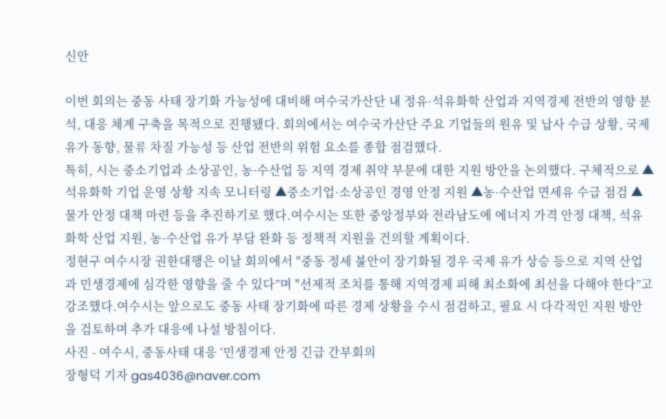신안

이번 회의는 중동 사태 장기화 가능성에 대비해 여수국가산단 내 정유·석유화학 산업과 지역경제 전반의 영향 분석, 대응 체계 구축을 목적으로 진행됐다. 회의에서는 여수국가산단 주요 기업들의 원유 및 납사 수급 상황, 국제 유가 동향, 물류 차질 가능성 등 산업 전반의 위험 요소를 종합 점검했다.
특히, 시는 중소기업과 소상공인, 농·수산업 등 지역 경제 취약 부문에 대한 지원 방안을 논의했다. 구체적으로 ▲석유화학 기업 운영 상황 지속 모니터링 ▲중소기업·소상공인 경영 안정 지원 ▲농·수산업 면세유 수급 점검 ▲물가 안정 대책 마련 등을 추진하기로 했다.여수시는 또한 중앙정부와 전라남도에 에너지 가격 안정 대책, 석유화학 산업 지원, 농·수산업 유가 부담 완화 등 정책적 지원을 건의할 계획이다.
정현구 여수시장 권한대행은 이날 회의에서 "중동 정세 불안이 장기화될 경우 국제 유가 상승 등으로 지역 산업과 민생경제에 심각한 영향을 줄 수 있다”며 "선제적 조치를 통해 지역경제 피해 최소화에 최선을 다해야 한다”고 강조했다.여수시는 앞으로도 중동 사태 장기화에 따른 경제 상황을 수시 점검하고, 필요 시 다각적인 지원 방안을 검토하며 추가 대응에 나설 방침이다.
사진 - 여수시, 중동사태 대응 ‘민생경제 안정 긴급 간부회의
장형덕 기자 gas4036@naver.com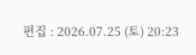편집 : 2026.07.25 (토) 20:23